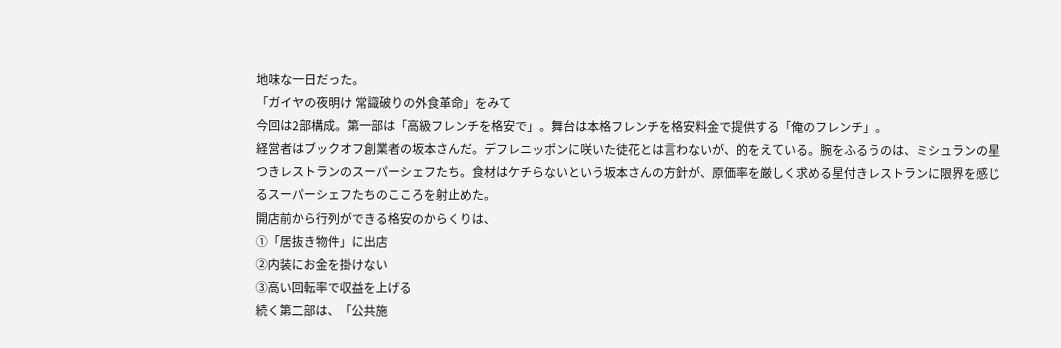地味な一日だった。
「ガイヤの夜明け 常識破りの外食革命」をみて
今回は2部構成。第一部は「高級フレンチを格安で」。舞台は本格フレンチを格安料金で提供する「俺のフレンチ」。
経営者はブックオフ創業者の坂本さんだ。デフレニッポンに咲いた徒花とは言わないが、的をえている。腕をふるうのは、ミシュランの星つきレストランのスーパーシェフたち。食材はケチらないという坂本さんの方針が、原価率を厳しく求める星付きレストランに限界を感じるスーパーシェフたちのこころを射止めた。
開店前から行列ができる格安のからくりは、
①「居抜き物件」に出店
②内装にお金を掛けない
③高い回転率で収益を上げる
続く第二部は、「公共施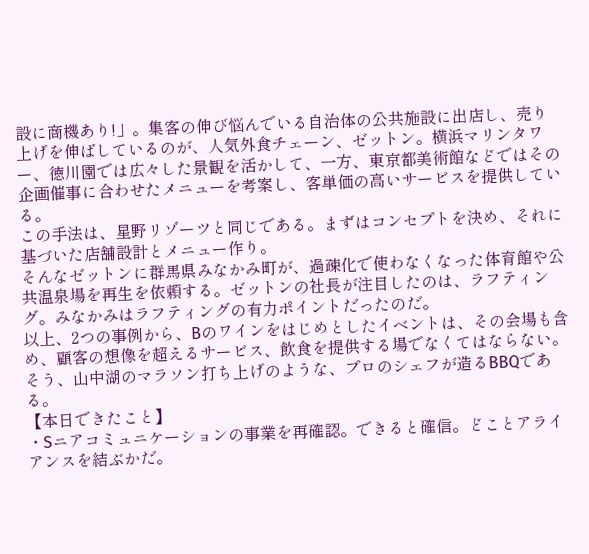設に商機あり!」。集客の伸び悩んでいる自治体の公共施設に出店し、売り上げを伸ばしているのが、人気外食チェーン、ゼットン。横浜マリンタワー、徳川園では広々した景観を活かして、一方、東京都美術館などではその企画催事に合わせたメニューを考案し、客単価の高いサービスを提供している。
この手法は、星野リゾーツと同じである。まずはコンセプトを決め、それに基づいた店舗設計とメニュー作り。
そんなゼットンに群馬県みなかみ町が、過疎化で使わなくなった体育館や公共温泉場を再生を依頼する。ゼットンの社長が注目したのは、ラフティング。みなかみはラフティングの有力ポイントだったのだ。
以上、2つの事例から、Bのワインをはじめとしたイベントは、その会場も含め、顧客の想像を超えるサービス、飲食を提供する場でなくてはならない。そう、山中湖のマラソン打ち上げのような、プロのシェフが造るBBQである。
【本日できたこと】
・Sニアコミュニケーションの事業を再確認。できると確信。どことアライアンスを結ぶかだ。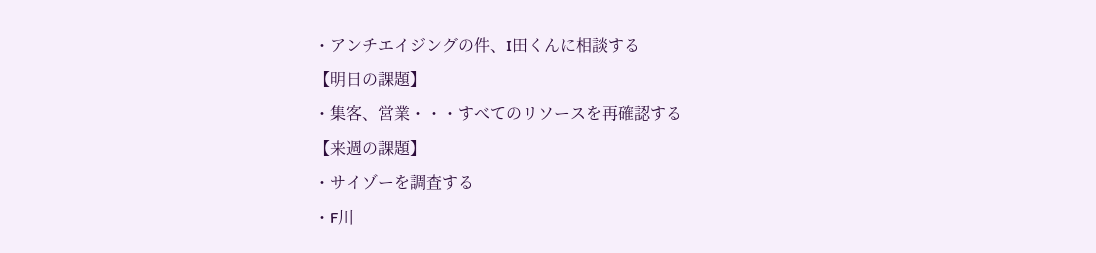・アンチエイジングの件、I田くんに相談する
【明日の課題】
・集客、営業・・・すべてのリソースを再確認する
【来週の課題】
・サイゾーを調査する
・F川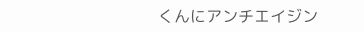くんにアンチエイジン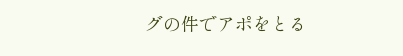グの件でアポをとる